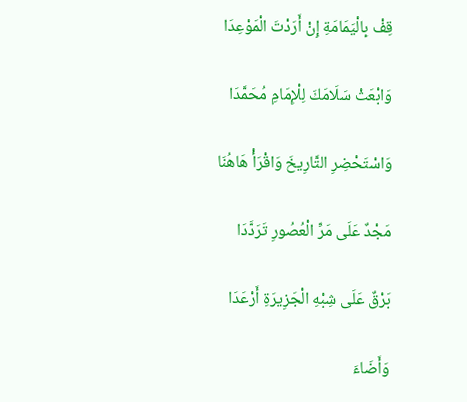قِفْ بِالْيَمَامَةِ إِنْ أَرَدْتَ الْمَوْعِدَا

وَابْعَثْ سَلَامَكَ لِلْإِمَامِ مُحَمَّدَا

وَاسْتَحْضِرِ التَّارِيخَ وَاقْرَأْ هَاهُنَا

مَجْدٌ عَلَى مَرِّ الْعُصُورِ تَرَدَّدَا

بَرْقٌ عَلَى شِبْهِ الْجَزِيرَةِ أَرْعَدَا

وَأَضَاءَ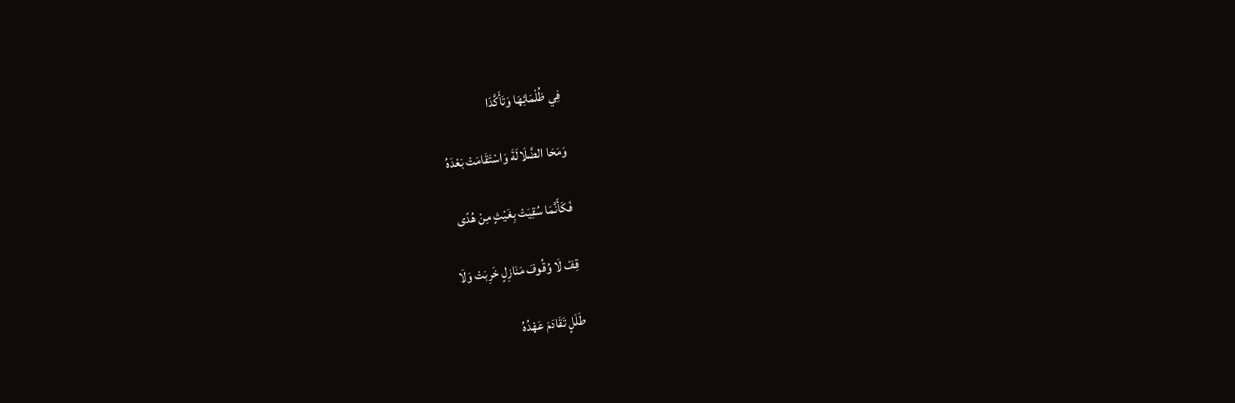فِي ظُلْمَائِهَا وَتَأَكَّدَا

وَمَحَا الضَّلَالَةَ وَاسْتَقَامَتْ بَعْدَهُ

فَكَأَنَّمَا سُقِيَتْ بِغَيْثٍ مِنْ هُدًى

قِفْ لَا وُقُوفَ مَنَازِلٍ خَرِبَتْ وَلَا

طَلَلٍ تَقَادَمَ عَهْدُهُ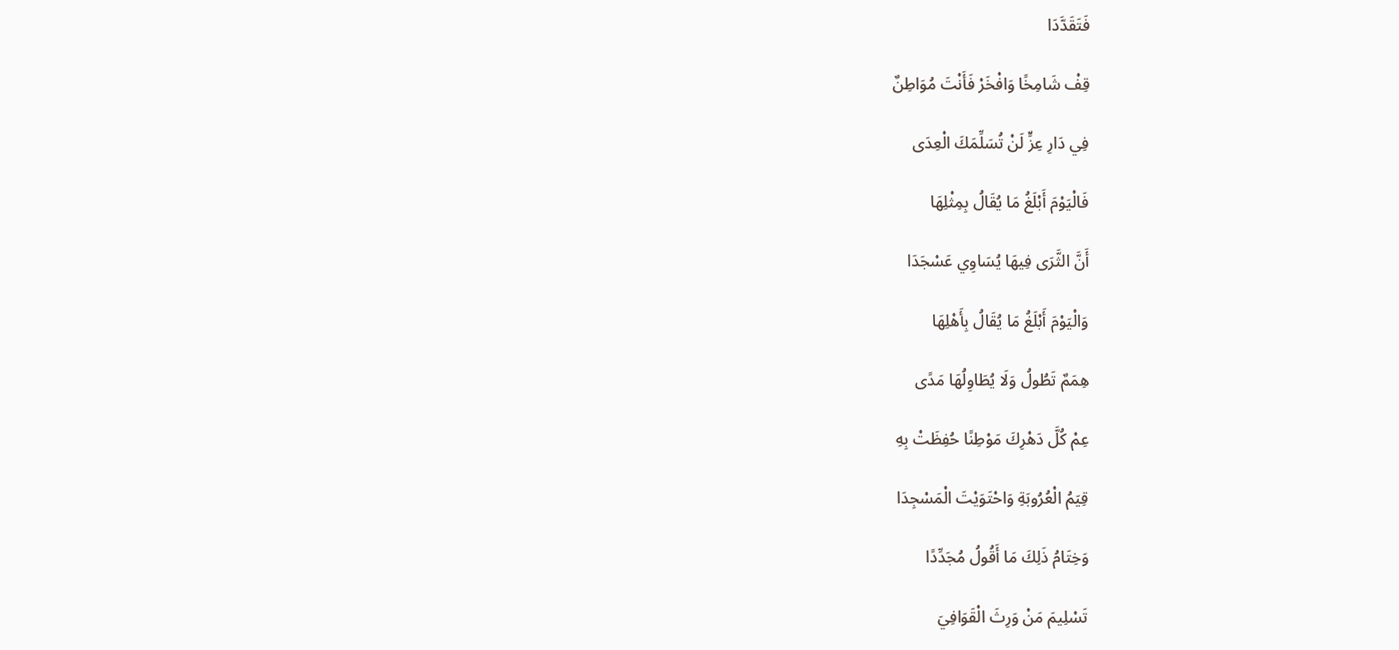فَتَقَدَّدَا

قِفْ شَامِخًا وَافْخَرْ فَأَنْتَ مُوَاطِنٌ

فِي دَارِ عِزٍّ لَنْ تُسَلِّمَكَ الْعِدَى

فَالْيَوْمَ أَبْلَغُ مَا يُقَالُ بِمِثْلِهَا

أَنَّ الثَّرَى فِيهَا يُسَاوِي عَسْجَدَا

وَالْيَوْمَ أَبْلَغُ مَا يُقَالُ بِأَهْلِهَا

هِمَمٌ تَطُولُ وَلَا يُطَاوِلُهَا مَدًى

عِمْ كُلَّ دَهْرِكَ مَوْطِنًا حُفِظَتْ بِهِ

قِيَمُ الْعُرُوبَةِ وَاحْتَوَيْتَ الْمَسْجِدَا

وَخِتَامُ ذَلِكَ مَا أَقُولُ مُجَدِّدًا

تَسْلِيمَ مَنْ وَرِثَ الْقَوَافِيَ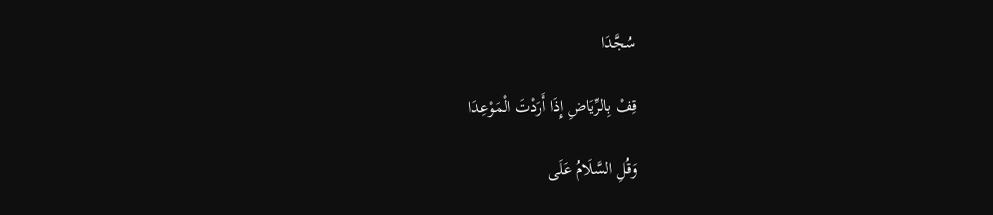سُجَّدَا

قِفْ بِالرِّيَاضِ إِذَا أَرَدْتَ الْمَوْعِدَا

وَقُلِ السَّلَامُ عَلَى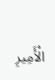الْأَمِيرِ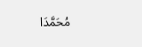مُحَمَّدَا